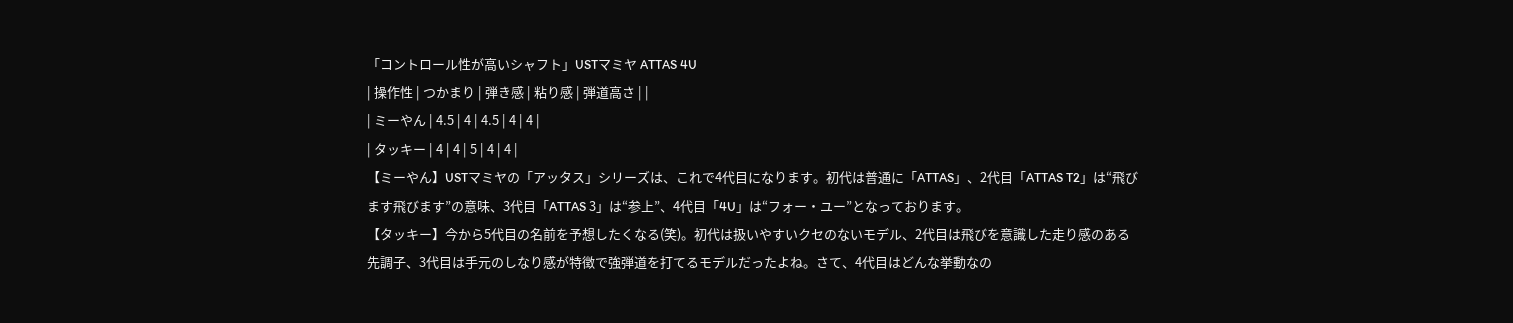「コントロール性が高いシャフト」USTマミヤ ATTAS 4U
| 操作性 | つかまり | 弾き感 | 粘り感 | 弾道高さ | |
| ミーやん | 4.5 | 4 | 4.5 | 4 | 4 |
| タッキー | 4 | 4 | 5 | 4 | 4 |
【ミーやん】USTマミヤの「アッタス」シリーズは、これで4代目になります。初代は普通に「ATTAS」、2代目「ATTAS T2」は“飛びます飛びます”の意味、3代目「ATTAS 3」は“参上”、4代目「4U」は“フォー・ユー”となっております。
【タッキー】今から5代目の名前を予想したくなる(笑)。初代は扱いやすいクセのないモデル、2代目は飛びを意識した走り感のある先調子、3代目は手元のしなり感が特徴で強弾道を打てるモデルだったよね。さて、4代目はどんな挙動なの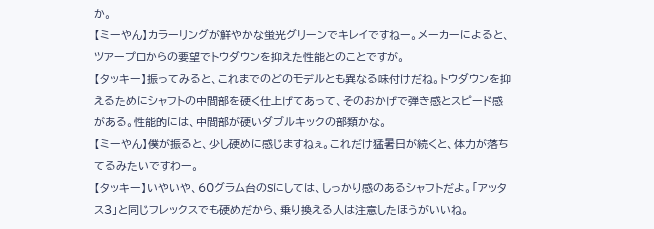か。
【ミーやん】カラーリングが鮮やかな蛍光グリーンでキレイですねー。メーカーによると、ツアープロからの要望でトウダウンを抑えた性能とのことですが。
【タッキー】振ってみると、これまでのどのモデルとも異なる味付けだね。トウダウンを抑えるためにシャフトの中間部を硬く仕上げてあって、そのおかげで弾き感とスピード感がある。性能的には、中間部が硬いダブルキックの部類かな。
【ミーやん】僕が振ると、少し硬めに感じますねぇ。これだけ猛暑日が続くと、体力が落ちてるみたいですわー。
【タッキー】いやいや、60グラム台のSにしては、しっかり感のあるシャフトだよ。「アッタス3」と同じフレックスでも硬めだから、乗り換える人は注意したほうがいいね。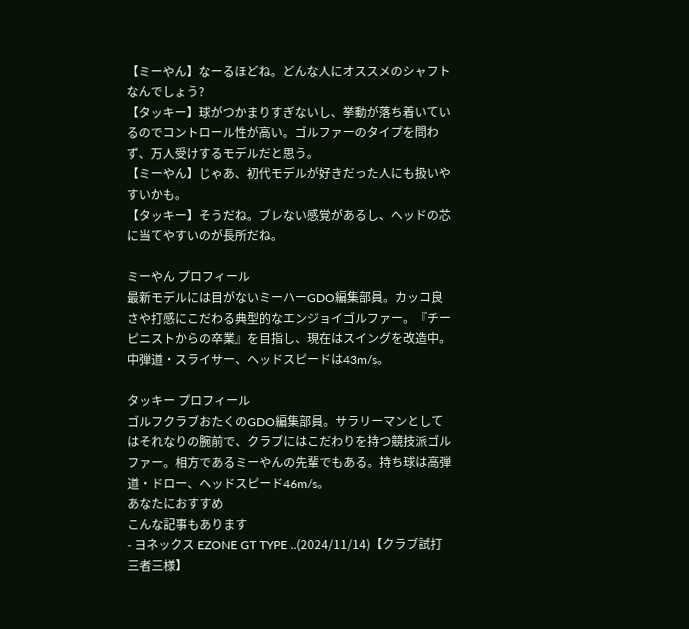【ミーやん】なーるほどね。どんな人にオススメのシャフトなんでしょう?
【タッキー】球がつかまりすぎないし、挙動が落ち着いているのでコントロール性が高い。ゴルファーのタイプを問わず、万人受けするモデルだと思う。
【ミーやん】じゃあ、初代モデルが好きだった人にも扱いやすいかも。
【タッキー】そうだね。ブレない感覚があるし、ヘッドの芯に当てやすいのが長所だね。

ミーやん プロフィール
最新モデルには目がないミーハーGDO編集部員。カッコ良さや打感にこだわる典型的なエンジョイゴルファー。『チーピニストからの卒業』を目指し、現在はスイングを改造中。中弾道・スライサー、ヘッドスピードは43m/s。

タッキー プロフィール
ゴルフクラブおたくのGDO編集部員。サラリーマンとしてはそれなりの腕前で、クラブにはこだわりを持つ競技派ゴルファー。相方であるミーやんの先輩でもある。持ち球は高弾道・ドロー、ヘッドスピード46m/s。
あなたにおすすめ
こんな記事もあります
- ヨネックス EZONE GT TYPE ..(2024/11/14)【クラブ試打 三者三様】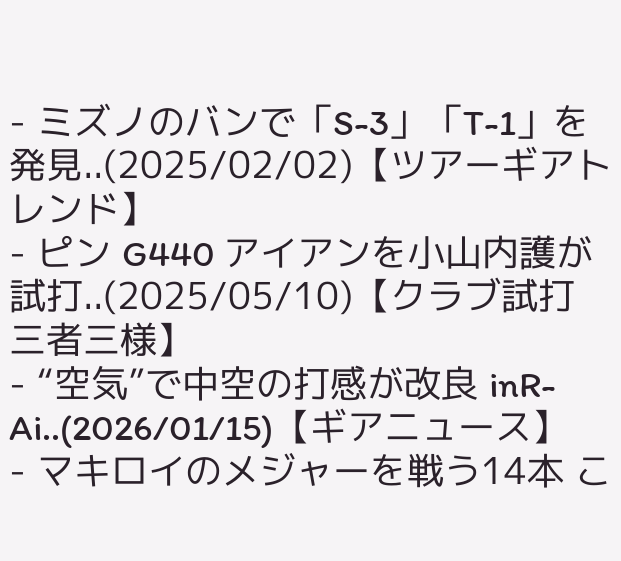- ミズノのバンで「S-3」「T-1」を発見..(2025/02/02)【ツアーギアトレンド】
- ピン G440 アイアンを小山内護が試打..(2025/05/10)【クラブ試打 三者三様】
- “空気”で中空の打感が改良 inR-Ai..(2026/01/15)【ギアニュース】
- マキロイのメジャーを戦う14本 こ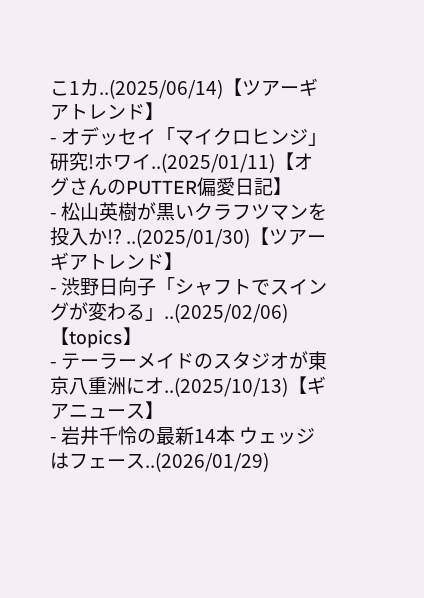こ1カ..(2025/06/14)【ツアーギアトレンド】
- オデッセイ「マイクロヒンジ」研究!ホワイ..(2025/01/11)【オグさんのPUTTER偏愛日記】
- 松山英樹が黒いクラフツマンを投入か!? ..(2025/01/30)【ツアーギアトレンド】
- 渋野日向子「シャフトでスイングが変わる」..(2025/02/06)【topics】
- テーラーメイドのスタジオが東京八重洲にオ..(2025/10/13)【ギアニュース】
- 岩井千怜の最新14本 ウェッジはフェース..(2026/01/29)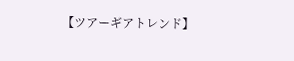【ツアーギアトレンド】